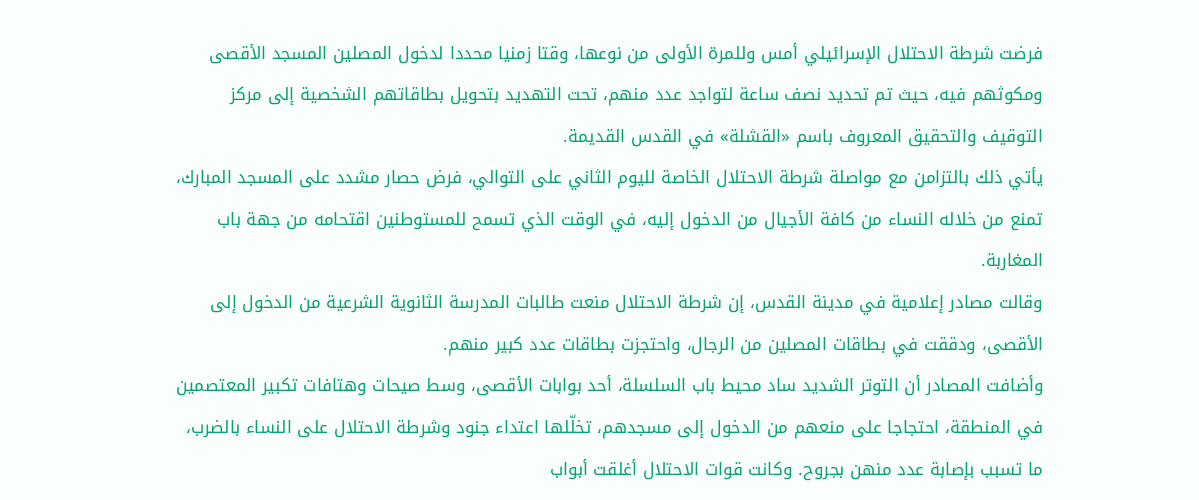فرضت شرطة الاحتلال الإسرائيلي أمس وللمرة الأولى من نوعها، وقتا زمنيا محددا لدخول المصلين المسجد الأقصى ومكوثهم فيه، حيث تم تحديد نصف ساعة لتواجد عدد منهم، تحت التهديد بتحويل بطاقاتهم الشخصية إلى مركز التوقيف والتحقيق المعروف باسم «القشلة» في القدس القديمة.
يأتي ذلك بالتزامن مع مواصلة شرطة الاحتلال الخاصة لليوم الثاني على التوالي، فرض حصار مشدد على المسجد المبارك، تمنع من خلاله النساء من كافة الأجيال من الدخول إليه، في الوقت الذي تسمح للمستوطنين اقتحامه من جهة باب المغاربة.
وقالت مصادر إعلامية في مدينة القدس، إن شرطة الاحتلال منعت طالبات المدرسة الثانوية الشرعية من الدخول إلى الأقصى، ودققت في بطاقات المصلين من الرجال، واحتجزت بطاقات عدد كبير منهم.
وأضافت المصادر أن التوتر الشديد ساد محيط باب السلسلة، أحد بوابات الأقصى، وسط صيحات وهتافات تكبير المعتصمين في المنطقة، احتجاجا على منعهم من الدخول إلى مسجدهم، تخلّلها اعتداء جنود وشرطة الاحتلال على النساء بالضرب، ما تسبب بإصابة عدد منهن بجروح. وكانت قوات الاحتلال أغلقت أبواب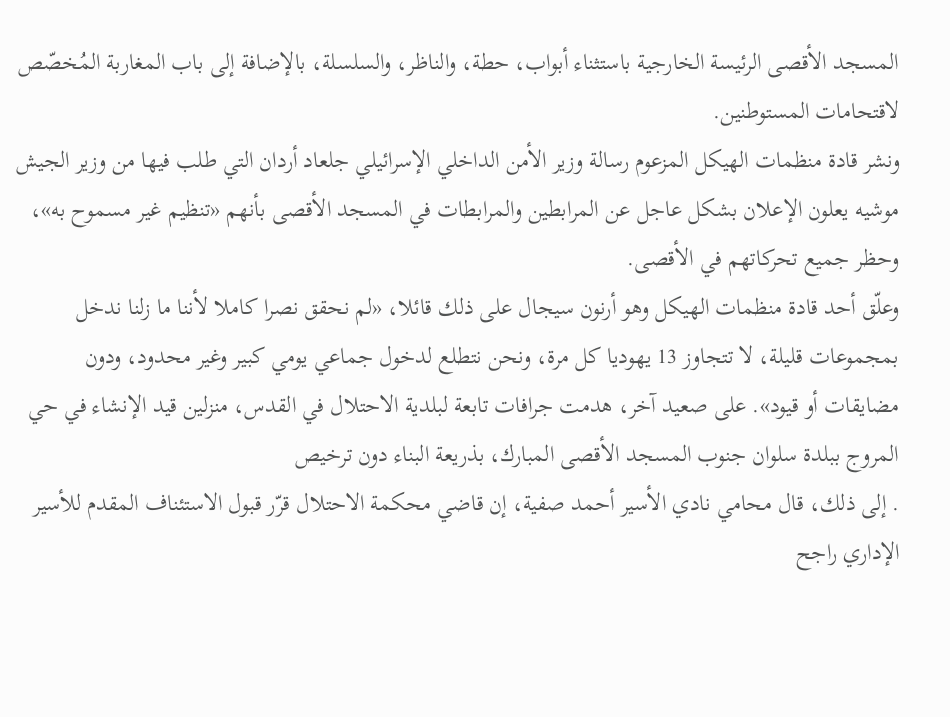المسجد الأقصى الرئيسة الخارجية باستثناء أبواب، حطة، والناظر، والسلسلة، بالإضافة إلى باب المغاربة المُخصّص لاقتحامات المستوطنين.
ونشر قادة منظمات الهيكل المزعوم رسالة وزير الأمن الداخلي الإسرائيلي جلعاد أردان التي طلب فيها من وزير الجيش موشيه يعلون الإعلان بشكل عاجل عن المرابطين والمرابطات في المسجد الأقصى بأنهم «تنظيم غير مسموح به»، وحظر جميع تحركاتهم في الأقصى.
وعلّق أحد قادة منظمات الهيكل وهو أرنون سيجال على ذلك قائلا، «لم نحقق نصرا كاملا لأننا ما زلنا ندخل بمجموعات قليلة، لا تتجاوز 13 يهوديا كل مرة، ونحن نتطلع لدخول جماعي يومي كبير وغير محدود، ودون مضايقات أو قيود». على صعيد آخر، هدمت جرافات تابعة لبلدية الاحتلال في القدس، منزلين قيد الإنشاء في حي المروج ببلدة سلوان جنوب المسجد الأقصى المبارك، بذريعة البناء دون ترخيص
. إلى ذلك، قال محامي نادي الأسير أحمد صفية، إن قاضي محكمة الاحتلال قرّر قبول الاستئناف المقدم للأسير الإداري راجح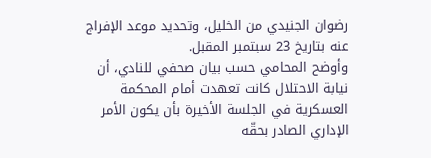رضوان الجنيدي من الخليل، وتحديد موعد الإفراج عنه بتاريخ 23 سبتمبر المقبل.
وأوضح المحامي حسب بيان صحفي للنادي، أن نيابة الاحتلال كانت تعهدت أمام المحكمة العسكرية في الجلسة الأخيرة بأن يكون الأمر الإداري الصادر بحقّه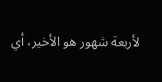لأربعة شهور هو الأخير، أي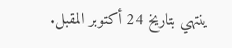ينتهي بتاريخ 24 أكتوبر المقبل.